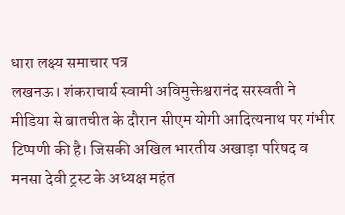धारा लक्ष्य समाचार पत्र
लखनऊ। शंकराचार्य स्वामी अविमुक्तेश्वरानंद सरस्वती ने मीडिया से बातचीत के दौरान सीएम योगी आदित्यनाथ पर गंभीर टिप्पणी की है। जिसकी अखिल भारतीय अखाड़ा परिषद व मनसा देवी ट्रस्ट के अध्यक्ष महंत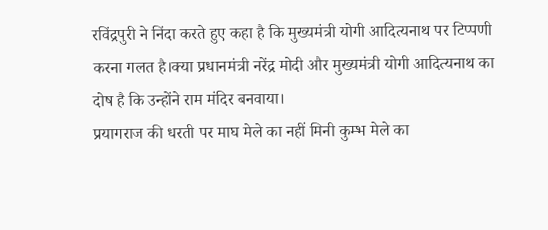रविंद्रपुरी ने निंदा करते हुए कहा है कि मुख्यमंत्री योगी आदित्यनाथ पर टिप्पणी करना गलत है।क्या प्रधानमंत्री नरेंद्र मोदी और मुख्यमंत्री योगी आदित्यनाथ का दोष है कि उन्होंने राम मंदिर बनवाया।
प्रयागराज की धरती पर माघ मेले का नहीं मिनी कुम्भ मेले का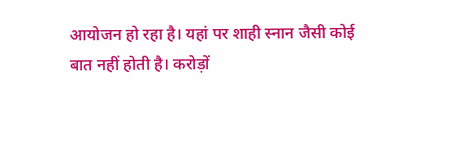आयोजन हो रहा है। यहां पर शाही स्नान जैसी कोई बात नहीं होती है। करोड़ों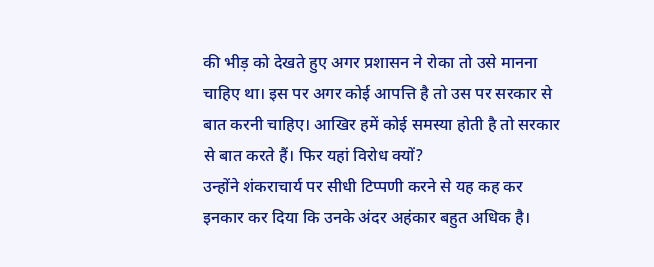की भीड़ को देखते हुए अगर प्रशासन ने रोका तो उसे मानना चाहिए था। इस पर अगर कोई आपत्ति है तो उस पर सरकार से बात करनी चाहिए। आखिर हमें कोई समस्या होती है तो सरकार से बात करते हैं। फिर यहां विरोध क्यों?
उन्होंने शंकराचार्य पर सीधी टिप्पणी करने से यह कह कर इनकार कर दिया कि उनके अंदर अहंकार बहुत अधिक है।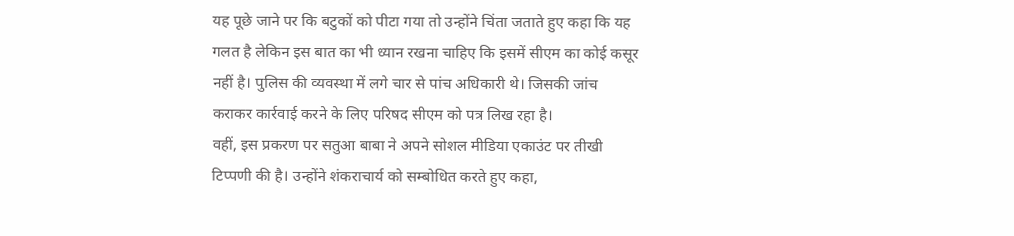यह पूछे जाने पर कि बटुकों को पीटा गया तो उन्होंने चिंता जताते हुए कहा कि यह गलत है लेकिन इस बात का भी ध्यान रखना चाहिए कि इसमें सीएम का कोई कसूर नहीं है। पुलिस की व्यवस्था में लगे चार से पांच अधिकारी थे। जिसकी जांच कराकर कार्रवाई करने के लिए परिषद सीएम को पत्र लिख रहा है।
वहीं, इस प्रकरण पर सतुआ बाबा ने अपने सोशल मीडिया एकाउंट पर तीखी टिप्पणी की है। उन्होंने शंकराचार्य को सम्बोधित करते हुए कहा,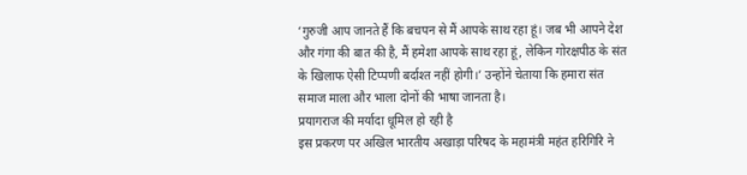‘गुरुजी आप जानते हैं कि बचपन से मैं आपके साथ रहा हूं। जब भी आपने देश और गंगा की बात की है, मैं हमेशा आपके साथ रहा हूं, लेकिन गोरक्षपीठ के संत के खिलाफ ऐसी टिप्पणी बर्दाश्त नहीं होगी।’ उन्होंने चेताया कि हमारा संत समाज माला और भाला दोनों की भाषा जानता है।
प्रयागराज की मर्यादा धूमिल हो रही है
इस प्रकरण पर अखिल भारतीय अखाड़ा परिषद के महामंत्री महंत हरिगिरि ने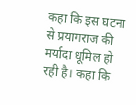कहा कि इस घटना से प्रयागराज की मर्यादा धूमिल हो रही है। कहा कि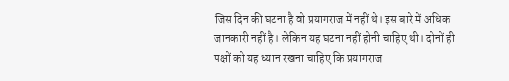जिस दिन की घटना है वो प्रयागराज में नहीं थे। इस बारे में अधिक जानकारी नहीं है। लेकिन यह घटना नहीं होनी चाहिए थी। दोनों ही पक्षों को यह ध्यान रखना चाहिए कि प्रयागराज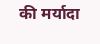की मर्यादा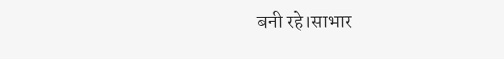बनी रहे।साभार